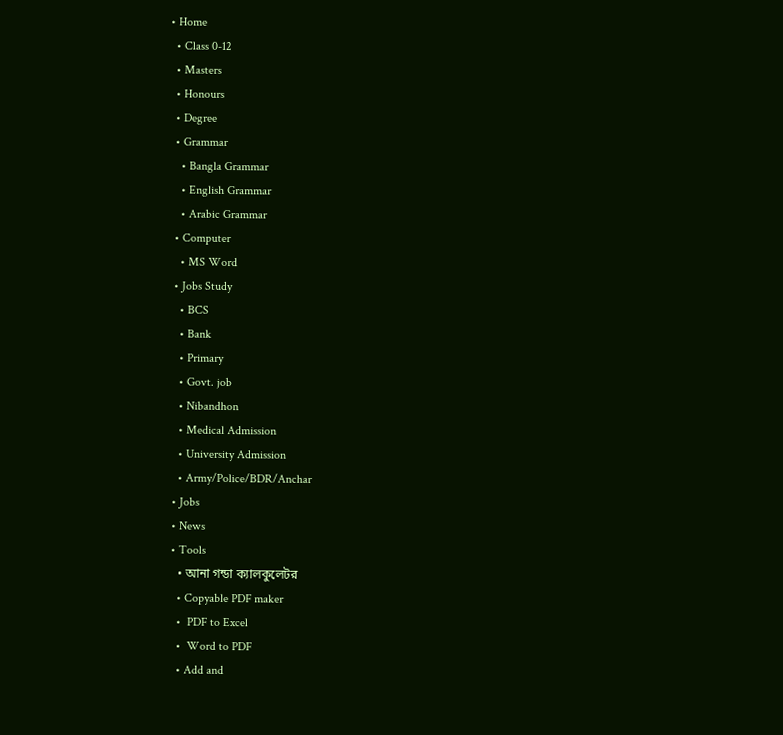• Home
  • Class 0-12
  • Masters
  • Honours
  • Degree
  • Grammar
    • Bangla Grammar
    • English Grammar
    • Arabic Grammar
  • Computer
    • MS Word
  • Jobs Study
    • BCS
    • Bank
    • Primary
    • Govt. job
    • Nibandhon
    • Medical Admission
    • University Admission
    • Army/Police/BDR/Anchar
  • Jobs
  • News
  • Tools
    • আনা গন্ডা ক্যালকুলেটর
    • Copyable PDF maker
    •  PDF to Excel
    •  Word to PDF
    • Add and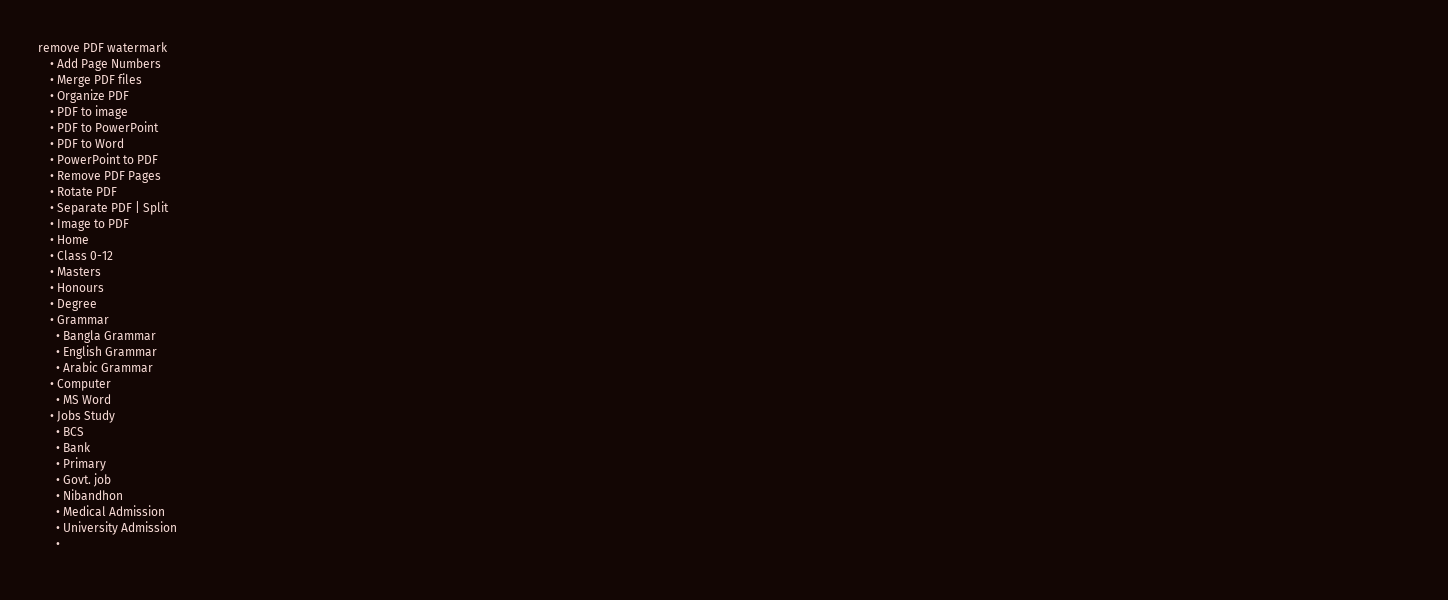remove PDF watermark
    • Add Page Numbers
    • Merge PDF files
    • Organize PDF
    • PDF to image
    • PDF to PowerPoint
    • PDF to Word
    • PowerPoint to PDF
    • Remove PDF Pages
    • Rotate PDF
    • Separate PDF | Split
    • Image to PDF
    • Home
    • Class 0-12
    • Masters
    • Honours
    • Degree
    • Grammar
      • Bangla Grammar
      • English Grammar
      • Arabic Grammar
    • Computer
      • MS Word
    • Jobs Study
      • BCS
      • Bank
      • Primary
      • Govt. job
      • Nibandhon
      • Medical Admission
      • University Admission
      •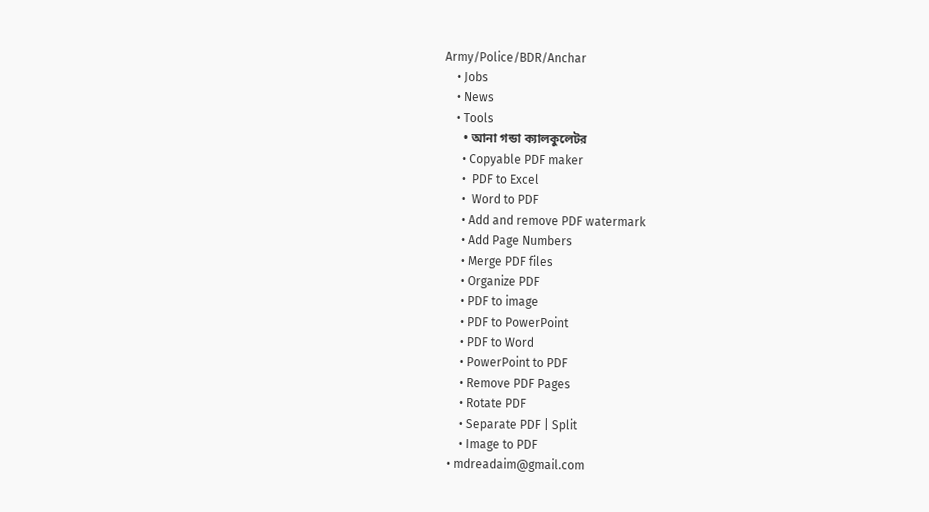Army/Police/BDR/Anchar
    • Jobs
    • News
    • Tools
      • আনা গন্ডা ক্যালকুলেটর
      • Copyable PDF maker
      •  PDF to Excel
      •  Word to PDF
      • Add and remove PDF watermark
      • Add Page Numbers
      • Merge PDF files
      • Organize PDF
      • PDF to image
      • PDF to PowerPoint
      • PDF to Word
      • PowerPoint to PDF
      • Remove PDF Pages
      • Rotate PDF
      • Separate PDF | Split
      • Image to PDF
  • mdreadaim@gmail.com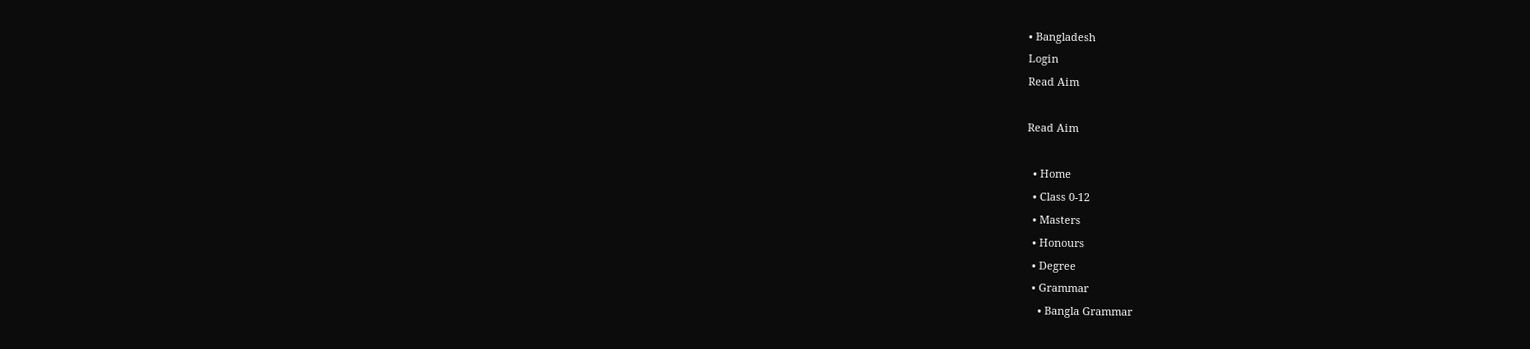• Bangladesh
Login
Read Aim

Read Aim

  • Home
  • Class 0-12
  • Masters
  • Honours
  • Degree
  • Grammar
    • Bangla Grammar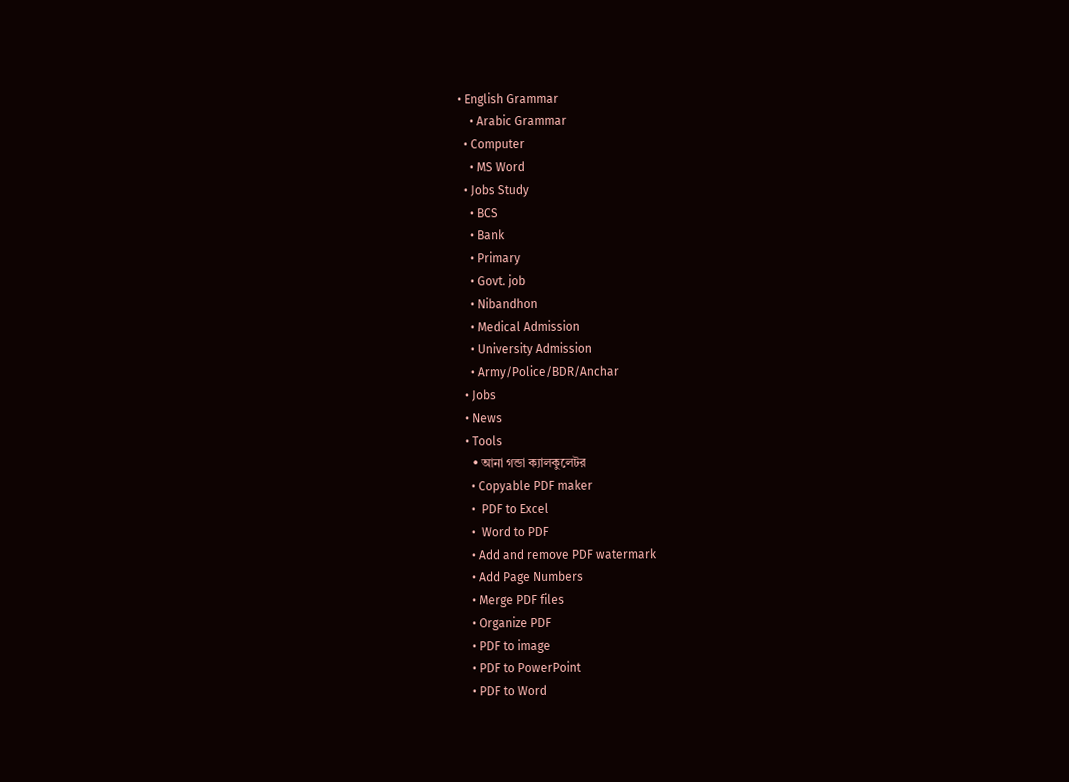• English Grammar
    • Arabic Grammar
  • Computer
    • MS Word
  • Jobs Study
    • BCS
    • Bank
    • Primary
    • Govt. job
    • Nibandhon
    • Medical Admission
    • University Admission
    • Army/Police/BDR/Anchar
  • Jobs
  • News
  • Tools
    • আনা গন্ডা ক্যালকুলেটর
    • Copyable PDF maker
    •  PDF to Excel
    •  Word to PDF
    • Add and remove PDF watermark
    • Add Page Numbers
    • Merge PDF files
    • Organize PDF
    • PDF to image
    • PDF to PowerPoint
    • PDF to Word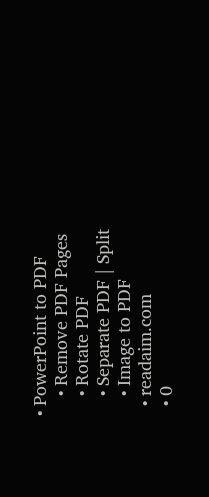• PowerPoint to PDF
    • Remove PDF Pages
    • Rotate PDF
    • Separate PDF | Split
    • Image to PDF
  • readaim.com
  • 0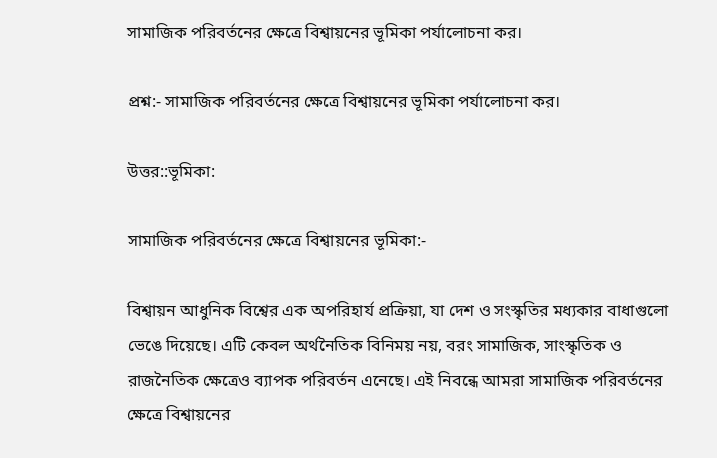সামাজিক পরিবর্তনের ক্ষেত্রে বিশ্বায়নের ভূমিকা পর্যালোচনা কর।

প্রশ্ন:- সামাজিক পরিবর্তনের ক্ষেত্রে বিশ্বায়নের ভূমিকা পর্যালোচনা কর।

উত্তর::ভূমিকা:

সামাজিক পরিবর্তনের ক্ষেত্রে বিশ্বায়নের ভূমিকা:-

বিশ্বায়ন আধুনিক বিশ্বের এক অপরিহার্য প্রক্রিয়া, যা দেশ ও সংস্কৃতির মধ্যকার বাধাগুলো ভেঙে দিয়েছে। এটি কেবল অর্থনৈতিক বিনিময় নয়, বরং সামাজিক, সাংস্কৃতিক ও রাজনৈতিক ক্ষেত্রেও ব্যাপক পরিবর্তন এনেছে। এই নিবন্ধে আমরা সামাজিক পরিবর্তনের ক্ষেত্রে বিশ্বায়নের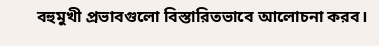বহুমুখী প্রভাবগুলো বিস্তারিতভাবে আলোচনা করব।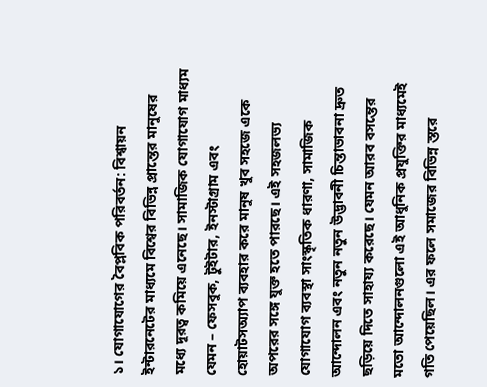১। যোগাযোগের বৈপ্লবিক পরিবর্তন: বিশ্বায়ন ইন্টারনেটের মাধ্যমে বিশ্বের বিভিন্ন প্রান্তের মানুষের মধ্যে দূরত্ব কমিয়ে এনেছে। সামাজিক যোগাযোগ মাধ্যম যেমন – ফেসবুক, টুইটার, ইনস্টাগ্রাম এবং হোয়াটসঅ্যাপ ব্যবহার করে মানুষ খুব সহজে একে অপরের সঙ্গে যুক্ত হতে পারছে। এই সহজলভ্য যোগাযোগ ব্যবস্থা সাংস্কৃতিক ধারণা, সামাজিক আন্দোলন এবং নতুন নতুন উদ্ভাবনী চিন্তাভাবনা দ্রুত ছড়িয়ে দিতে সাহায্য করেছে। যেমন আরব বসন্তের মতো আন্দোলনগুলো এই আধুনিক প্রযুক্তির মাধ্যমেই গতি পেয়েছিল। এর ফলে সমাজের বিভিন্ন স্তরে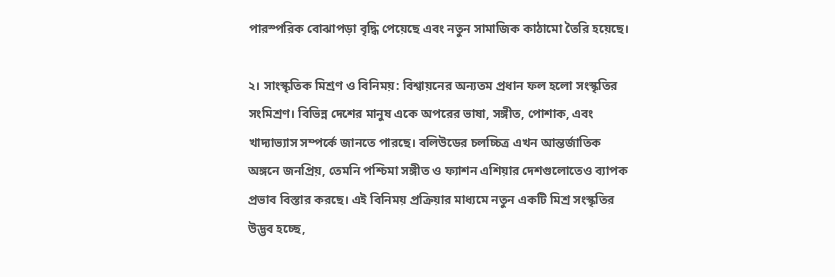পারস্পরিক বোঝাপড়া বৃদ্ধি পেয়েছে এবং নতুন সামাজিক কাঠামো তৈরি হয়েছে।

২। সাংস্কৃতিক মিশ্রণ ও বিনিময়: বিশ্বায়নের অন্যতম প্রধান ফল হলো সংস্কৃতির সংমিশ্রণ। বিভিন্ন দেশের মানুষ একে অপরের ভাষা, সঙ্গীত, পোশাক, এবং খাদ্যাভ্যাস সম্পর্কে জানতে পারছে। বলিউডের চলচ্চিত্র এখন আন্তর্জাতিক অঙ্গনে জনপ্রিয়, তেমনি পশ্চিমা সঙ্গীত ও ফ্যাশন এশিয়ার দেশগুলোতেও ব্যাপক প্রভাব বিস্তার করছে। এই বিনিময় প্রক্রিয়ার মাধ্যমে নতুন একটি মিশ্র সংস্কৃতির উদ্ভব হচ্ছে,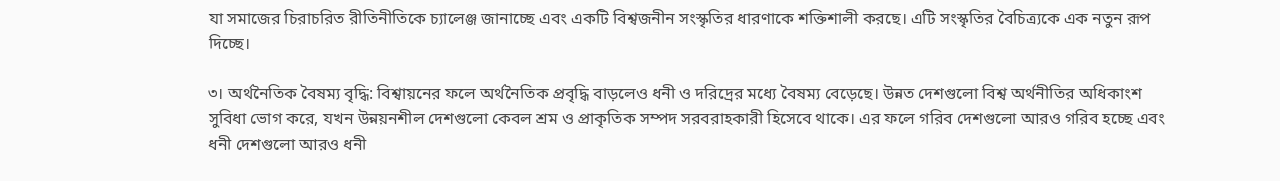যা সমাজের চিরাচরিত রীতিনীতিকে চ্যালেঞ্জ জানাচ্ছে এবং একটি বিশ্বজনীন সংস্কৃতির ধারণাকে শক্তিশালী করছে। এটি সংস্কৃতির বৈচিত্র্যকে এক নতুন রূপ দিচ্ছে।

৩। অর্থনৈতিক বৈষম্য বৃদ্ধি: বিশ্বায়নের ফলে অর্থনৈতিক প্রবৃদ্ধি বাড়লেও ধনী ও দরিদ্রের মধ্যে বৈষম্য বেড়েছে। উন্নত দেশগুলো বিশ্ব অর্থনীতির অধিকাংশ সুবিধা ভোগ করে, যখন উন্নয়নশীল দেশগুলো কেবল শ্রম ও প্রাকৃতিক সম্পদ সরবরাহকারী হিসেবে থাকে। এর ফলে গরিব দেশগুলো আরও গরিব হচ্ছে এবং ধনী দেশগুলো আরও ধনী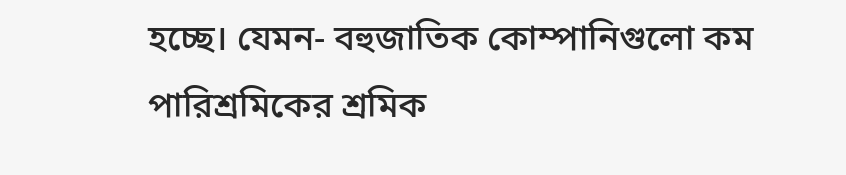হচ্ছে। যেমন- বহুজাতিক কোম্পানিগুলো কম পারিশ্রমিকের শ্রমিক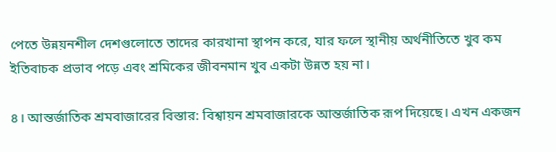পেতে উন্নয়নশীল দেশগুলোতে তাদের কারখানা স্থাপন করে, যার ফলে স্থানীয় অর্থনীতিতে খুব কম ইতিবাচক প্রভাব পড়ে এবং শ্রমিকের জীবনমান খুব একটা উন্নত হয় না।

৪। আন্তর্জাতিক শ্রমবাজারের বিস্তার: বিশ্বায়ন শ্রমবাজারকে আন্তর্জাতিক রূপ দিয়েছে। এখন একজন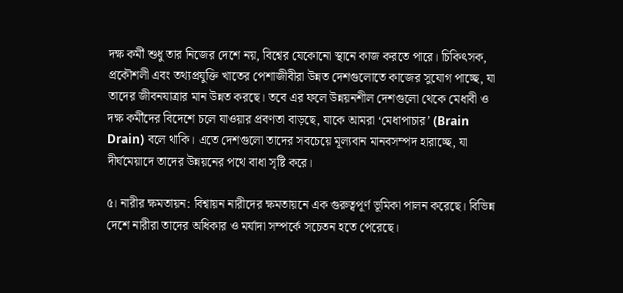দক্ষ কর্মী শুধু তার নিজের দেশে নয়, বিশ্বের যেকোনো স্থানে কাজ করতে পারে। চিকিৎসক, প্রকৌশলী এবং তথ্যপ্রযুক্তি খাতের পেশাজীবীরা উন্নত দেশগুলোতে কাজের সুযোগ পাচ্ছে, যা তাদের জীবনযাত্রার মান উন্নত করছে। তবে এর ফলে উন্নয়নশীল দেশগুলো থেকে মেধাবী ও দক্ষ কর্মীদের বিদেশে চলে যাওয়ার প্রবণতা বাড়ছে, যাকে আমরা ‘মেধাপাচার’ (Brain Drain) বলে থাকি। এতে দেশগুলো তাদের সবচেয়ে মূল্যবান মানবসম্পদ হারাচ্ছে, যা দীর্ঘমেয়াদে তাদের উন্নয়নের পথে বাধা সৃষ্টি করে।

৫। নারীর ক্ষমতায়ন: বিশ্বায়ন নারীদের ক্ষমতায়নে এক গুরুত্বপূর্ণ ভূমিকা পালন করেছে। বিভিন্ন দেশে নারীরা তাদের অধিকার ও মর্যাদা সম্পর্কে সচেতন হতে পেরেছে।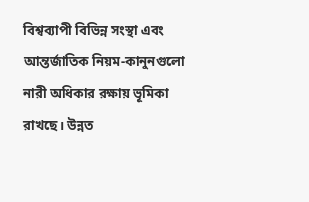বিশ্বব্যাপী বিভিন্ন সংস্থা এবং আন্তর্জাতিক নিয়ম-কানুনগুলো নারী অধিকার রক্ষায় ভূমিকা রাখছে। উন্নত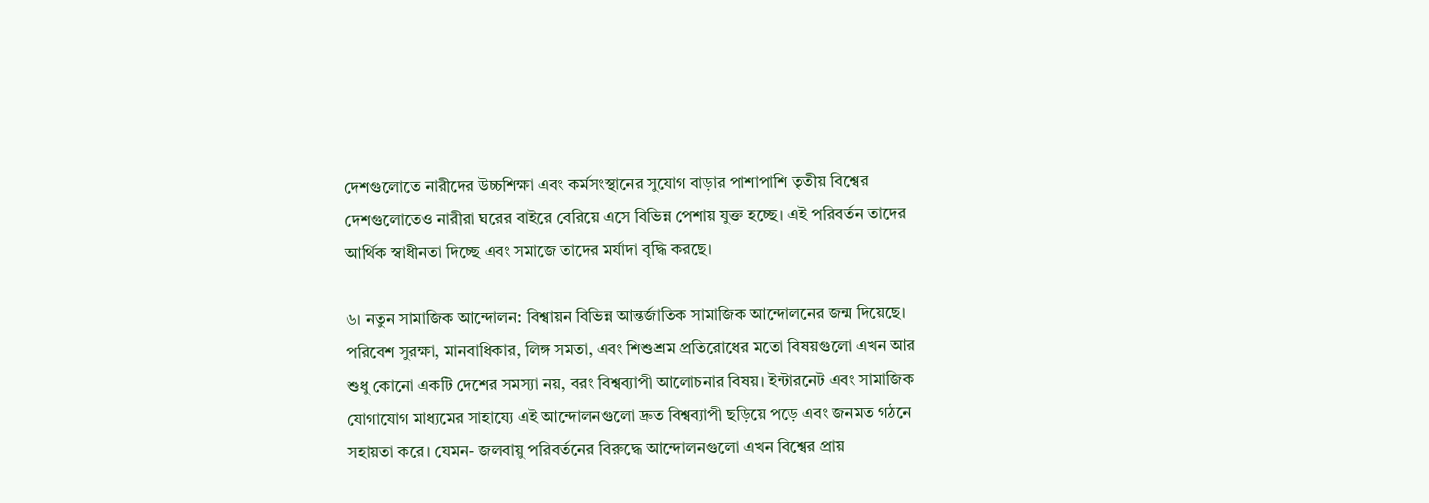দেশগুলোতে নারীদের উচ্চশিক্ষা এবং কর্মসংস্থানের সুযোগ বাড়ার পাশাপাশি তৃতীয় বিশ্বের দেশগুলোতেও নারীরা ঘরের বাইরে বেরিয়ে এসে বিভিন্ন পেশায় যুক্ত হচ্ছে। এই পরিবর্তন তাদের আর্থিক স্বাধীনতা দিচ্ছে এবং সমাজে তাদের মর্যাদা বৃদ্ধি করছে।

৬। নতুন সামাজিক আন্দোলন: বিশ্বায়ন বিভিন্ন আন্তর্জাতিক সামাজিক আন্দোলনের জন্ম দিয়েছে। পরিবেশ সুরক্ষা, মানবাধিকার, লিঙ্গ সমতা, এবং শিশুশ্রম প্রতিরোধের মতো বিষয়গুলো এখন আর শুধু কোনো একটি দেশের সমস্যা নয়, বরং বিশ্বব্যাপী আলোচনার বিষয়। ইন্টারনেট এবং সামাজিক যোগাযোগ মাধ্যমের সাহায্যে এই আন্দোলনগুলো দ্রুত বিশ্বব্যাপী ছড়িয়ে পড়ে এবং জনমত গঠনে সহায়তা করে। যেমন- জলবায়ু পরিবর্তনের বিরুদ্ধে আন্দোলনগুলো এখন বিশ্বের প্রায়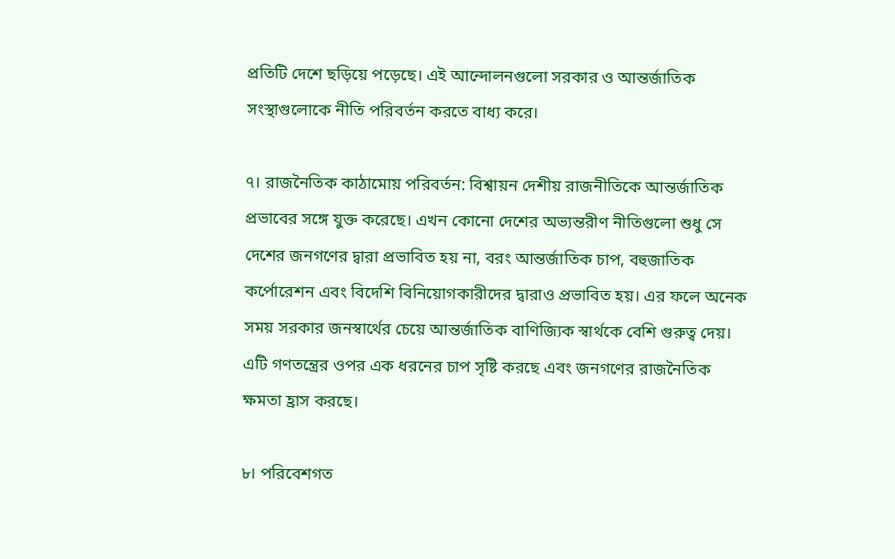প্রতিটি দেশে ছড়িয়ে পড়েছে। এই আন্দোলনগুলো সরকার ও আন্তর্জাতিক সংস্থাগুলোকে নীতি পরিবর্তন করতে বাধ্য করে।

৭। রাজনৈতিক কাঠামোয় পরিবর্তন: বিশ্বায়ন দেশীয় রাজনীতিকে আন্তর্জাতিক প্রভাবের সঙ্গে যুক্ত করেছে। এখন কোনো দেশের অভ্যন্তরীণ নীতিগুলো শুধু সে দেশের জনগণের দ্বারা প্রভাবিত হয় না, বরং আন্তর্জাতিক চাপ, বহুজাতিক কর্পোরেশন এবং বিদেশি বিনিয়োগকারীদের দ্বারাও প্রভাবিত হয়। এর ফলে অনেক সময় সরকার জনস্বার্থের চেয়ে আন্তর্জাতিক বাণিজ্যিক স্বার্থকে বেশি গুরুত্ব দেয়। এটি গণতন্ত্রের ওপর এক ধরনের চাপ সৃষ্টি করছে এবং জনগণের রাজনৈতিক ক্ষমতা হ্রাস করছে।

৮। পরিবেশগত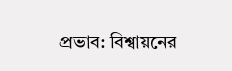প্রভাব: বিশ্বায়নের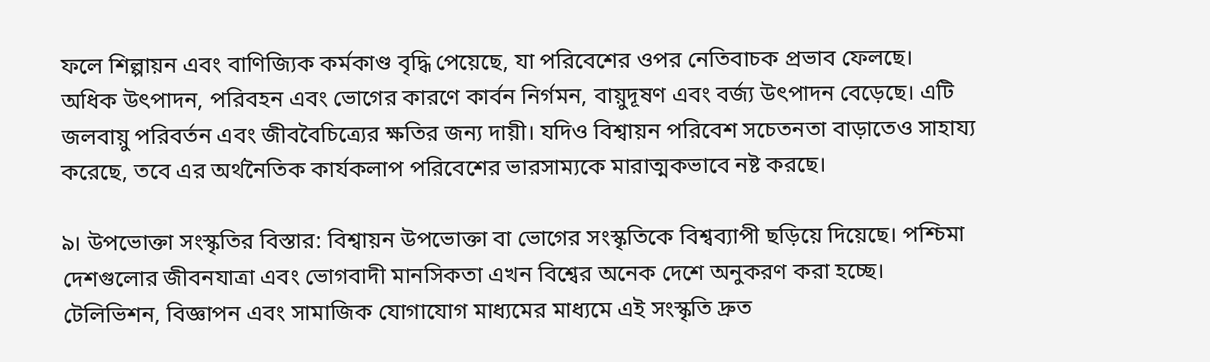ফলে শিল্পায়ন এবং বাণিজ্যিক কর্মকাণ্ড বৃদ্ধি পেয়েছে, যা পরিবেশের ওপর নেতিবাচক প্রভাব ফেলছে। অধিক উৎপাদন, পরিবহন এবং ভোগের কারণে কার্বন নির্গমন, বায়ুদূষণ এবং বর্জ্য উৎপাদন বেড়েছে। এটি জলবায়ু পরিবর্তন এবং জীববৈচিত্র্যের ক্ষতির জন্য দায়ী। যদিও বিশ্বায়ন পরিবেশ সচেতনতা বাড়াতেও সাহায্য করেছে, তবে এর অর্থনৈতিক কার্যকলাপ পরিবেশের ভারসাম্যকে মারাত্মকভাবে নষ্ট করছে।

৯। উপভোক্তা সংস্কৃতির বিস্তার: বিশ্বায়ন উপভোক্তা বা ভোগের সংস্কৃতিকে বিশ্বব্যাপী ছড়িয়ে দিয়েছে। পশ্চিমা দেশগুলোর জীবনযাত্রা এবং ভোগবাদী মানসিকতা এখন বিশ্বের অনেক দেশে অনুকরণ করা হচ্ছে। টেলিভিশন, বিজ্ঞাপন এবং সামাজিক যোগাযোগ মাধ্যমের মাধ্যমে এই সংস্কৃতি দ্রুত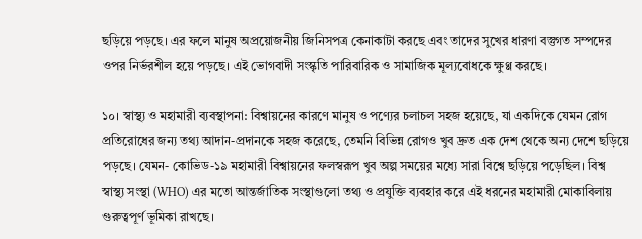ছড়িয়ে পড়ছে। এর ফলে মানুষ অপ্রয়োজনীয় জিনিসপত্র কেনাকাটা করছে এবং তাদের সুখের ধারণা বস্তুগত সম্পদের ওপর নির্ভরশীল হয়ে পড়ছে। এই ভোগবাদী সংস্কৃতি পারিবারিক ও সামাজিক মূল্যবোধকে ক্ষুণ্ণ করছে।

১০। স্বাস্থ্য ও মহামারী ব্যবস্থাপনা: বিশ্বায়নের কারণে মানুষ ও পণ্যের চলাচল সহজ হয়েছে, যা একদিকে যেমন রোগ প্রতিরোধের জন্য তথ্য আদান-প্রদানকে সহজ করেছে, তেমনি বিভিন্ন রোগও খুব দ্রুত এক দেশ থেকে অন্য দেশে ছড়িয়ে পড়ছে। যেমন- কোভিড-১৯ মহামারী বিশ্বায়নের ফলস্বরূপ খুব অল্প সময়ের মধ্যে সারা বিশ্বে ছড়িয়ে পড়েছিল। বিশ্ব স্বাস্থ্য সংস্থা (WHO) এর মতো আন্তর্জাতিক সংস্থাগুলো তথ্য ও প্রযুক্তি ব্যবহার করে এই ধরনের মহামারী মোকাবিলায় গুরুত্বপূর্ণ ভূমিকা রাখছে।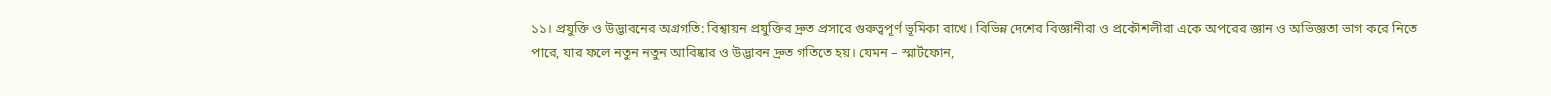১১। প্রযুক্তি ও উদ্ভাবনের অগ্রগতি: বিশ্বায়ন প্রযুক্তির দ্রুত প্রসারে গুরুত্বপূর্ণ ভূমিকা রাখে। বিভিন্ন দেশের বিজ্ঞানীরা ও প্রকৌশলীরা একে অপরের জ্ঞান ও অভিজ্ঞতা ভাগ করে নিতে পারে, যার ফলে নতুন নতুন আবিষ্কার ও উদ্ভাবন দ্রুত গতিতে হয়। যেমন – স্মার্টফোন,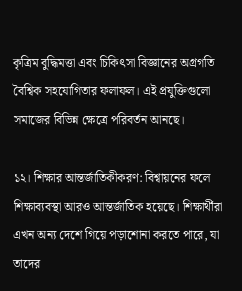কৃত্রিম বুদ্ধিমত্তা এবং চিকিৎসা বিজ্ঞানের অগ্রগতি বৈশ্বিক সহযোগিতার ফলাফল। এই প্রযুক্তিগুলো সমাজের বিভিন্ন ক্ষেত্রে পরিবর্তন আনছে।

১২। শিক্ষার আন্তর্জাতিকীকরণ: বিশ্বায়নের ফলে শিক্ষাব্যবস্থা আরও আন্তর্জাতিক হয়েছে। শিক্ষার্থীরা এখন অন্য দেশে গিয়ে পড়াশোনা করতে পারে, যা তাদের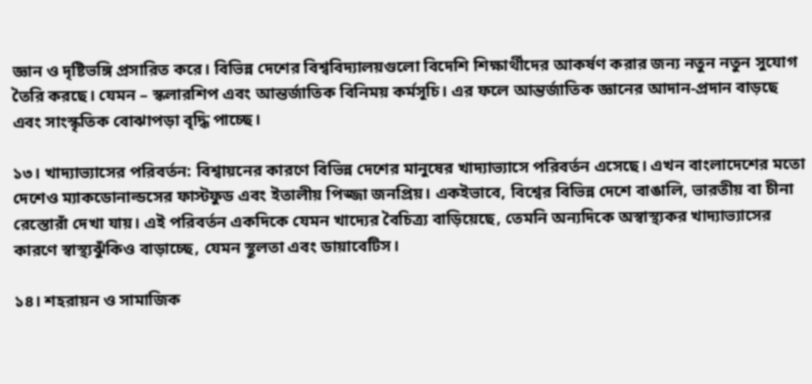জ্ঞান ও দৃষ্টিভঙ্গি প্রসারিত করে। বিভিন্ন দেশের বিশ্ববিদ্যালয়গুলো বিদেশি শিক্ষার্থীদের আকর্ষণ করার জন্য নতুন নতুন সুযোগ তৈরি করছে। যেমন – স্কলারশিপ এবং আন্তর্জাতিক বিনিময় কর্মসূচি। এর ফলে আন্তর্জাতিক জ্ঞানের আদান-প্রদান বাড়ছে এবং সাংস্কৃতিক বোঝাপড়া বৃদ্ধি পাচ্ছে।

১৩। খাদ্যাভ্যাসের পরিবর্তন: বিশ্বায়নের কারণে বিভিন্ন দেশের মানুষের খাদ্যাভ্যাসে পরিবর্তন এসেছে। এখন বাংলাদেশের মতো দেশেও ম্যাকডোনাল্ডসের ফাস্টফুড এবং ইতালীয় পিজ্জা জনপ্রিয়। একইভাবে, বিশ্বের বিভিন্ন দেশে বাঙালি, ভারতীয় বা চীনা রেস্তোরাঁ দেখা যায়। এই পরিবর্তন একদিকে যেমন খাদ্যের বৈচিত্র্য বাড়িয়েছে, তেমনি অন্যদিকে অস্বাস্থ্যকর খাদ্যাভ্যাসের কারণে স্বাস্থ্যঝুঁকিও বাড়াচ্ছে, যেমন স্থূলতা এবং ডায়াবেটিস।

১৪। শহরায়ন ও সামাজিক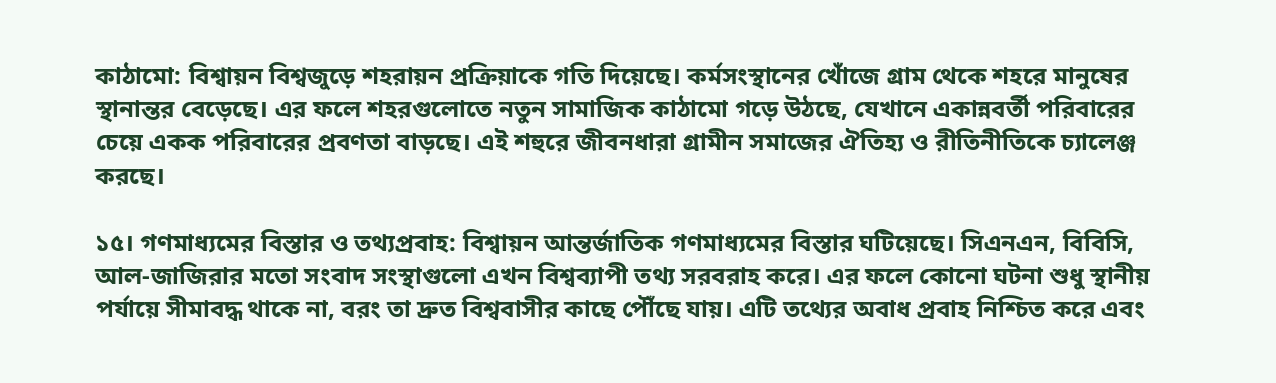কাঠামো: বিশ্বায়ন বিশ্বজুড়ে শহরায়ন প্রক্রিয়াকে গতি দিয়েছে। কর্মসংস্থানের খোঁজে গ্রাম থেকে শহরে মানুষের স্থানান্তর বেড়েছে। এর ফলে শহরগুলোতে নতুন সামাজিক কাঠামো গড়ে উঠছে, যেখানে একান্নবর্তী পরিবারের চেয়ে একক পরিবারের প্রবণতা বাড়ছে। এই শহুরে জীবনধারা গ্রামীন সমাজের ঐতিহ্য ও রীতিনীতিকে চ্যালেঞ্জ করছে।

১৫। গণমাধ্যমের বিস্তার ও তথ্যপ্রবাহ: বিশ্বায়ন আন্তর্জাতিক গণমাধ্যমের বিস্তার ঘটিয়েছে। সিএনএন, বিবিসি, আল-জাজিরার মতো সংবাদ সংস্থাগুলো এখন বিশ্বব্যাপী তথ্য সরবরাহ করে। এর ফলে কোনো ঘটনা শুধু স্থানীয় পর্যায়ে সীমাবদ্ধ থাকে না, বরং তা দ্রুত বিশ্ববাসীর কাছে পৌঁছে যায়। এটি তথ্যের অবাধ প্রবাহ নিশ্চিত করে এবং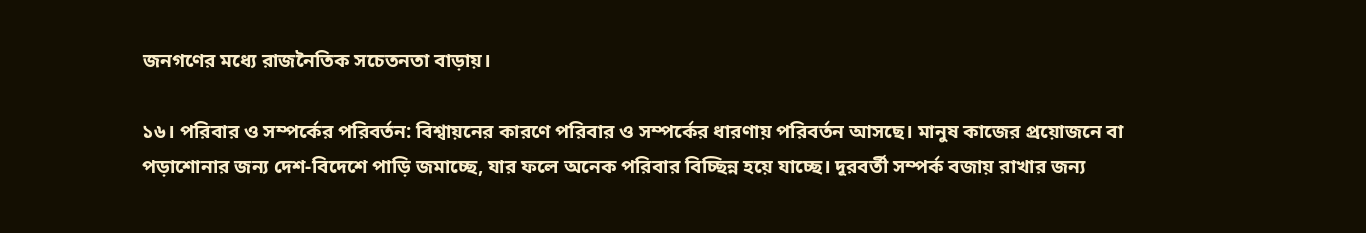জনগণের মধ্যে রাজনৈতিক সচেতনতা বাড়ায়।

১৬। পরিবার ও সম্পর্কের পরিবর্তন: বিশ্বায়নের কারণে পরিবার ও সম্পর্কের ধারণায় পরিবর্তন আসছে। মানুষ কাজের প্রয়োজনে বা পড়াশোনার জন্য দেশ-বিদেশে পাড়ি জমাচ্ছে, যার ফলে অনেক পরিবার বিচ্ছিন্ন হয়ে যাচ্ছে। দূরবর্তী সম্পর্ক বজায় রাখার জন্য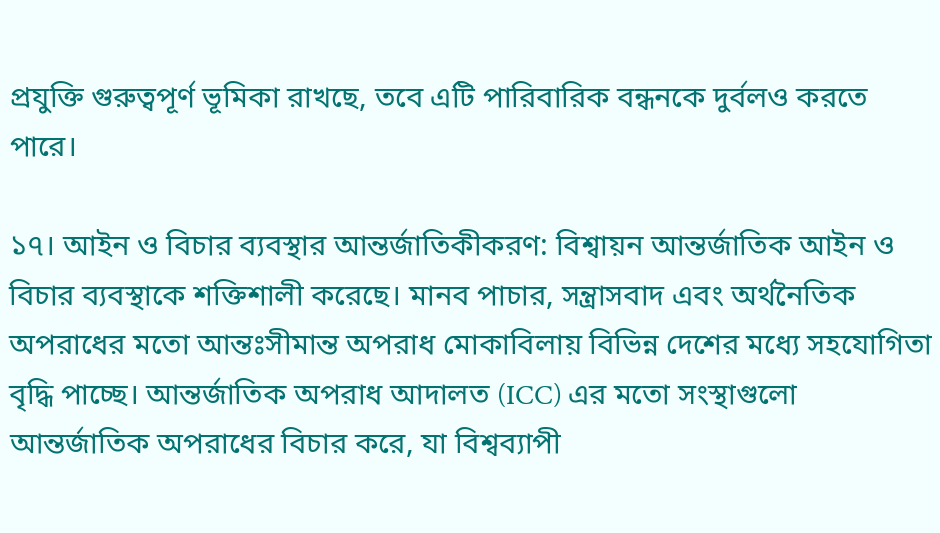প্রযুক্তি গুরুত্বপূর্ণ ভূমিকা রাখছে, তবে এটি পারিবারিক বন্ধনকে দুর্বলও করতে পারে।

১৭। আইন ও বিচার ব্যবস্থার আন্তর্জাতিকীকরণ: বিশ্বায়ন আন্তর্জাতিক আইন ও বিচার ব্যবস্থাকে শক্তিশালী করেছে। মানব পাচার, সন্ত্রাসবাদ এবং অর্থনৈতিক অপরাধের মতো আন্তঃসীমান্ত অপরাধ মোকাবিলায় বিভিন্ন দেশের মধ্যে সহযোগিতা বৃদ্ধি পাচ্ছে। আন্তর্জাতিক অপরাধ আদালত (ICC) এর মতো সংস্থাগুলো আন্তর্জাতিক অপরাধের বিচার করে, যা বিশ্বব্যাপী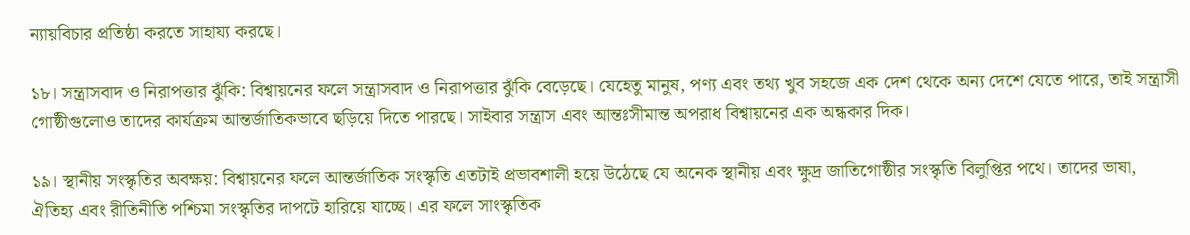ন্যায়বিচার প্রতিষ্ঠা করতে সাহায্য করছে।

১৮। সন্ত্রাসবাদ ও নিরাপত্তার ঝুঁকি: বিশ্বায়নের ফলে সন্ত্রাসবাদ ও নিরাপত্তার ঝুঁকি বেড়েছে। যেহেতু মানুষ, পণ্য এবং তথ্য খুব সহজে এক দেশ থেকে অন্য দেশে যেতে পারে, তাই সন্ত্রাসী গোষ্ঠীগুলোও তাদের কার্যক্রম আন্তর্জাতিকভাবে ছড়িয়ে দিতে পারছে। সাইবার সন্ত্রাস এবং আন্তঃসীমান্ত অপরাধ বিশ্বায়নের এক অন্ধকার দিক।

১৯। স্থানীয় সংস্কৃতির অবক্ষয়: বিশ্বায়নের ফলে আন্তর্জাতিক সংস্কৃতি এতটাই প্রভাবশালী হয়ে উঠেছে যে অনেক স্থানীয় এবং ক্ষুদ্র জাতিগোষ্ঠীর সংস্কৃতি বিলুপ্তির পথে। তাদের ভাষা, ঐতিহ্য এবং রীতিনীতি পশ্চিমা সংস্কৃতির দাপটে হারিয়ে যাচ্ছে। এর ফলে সাংস্কৃতিক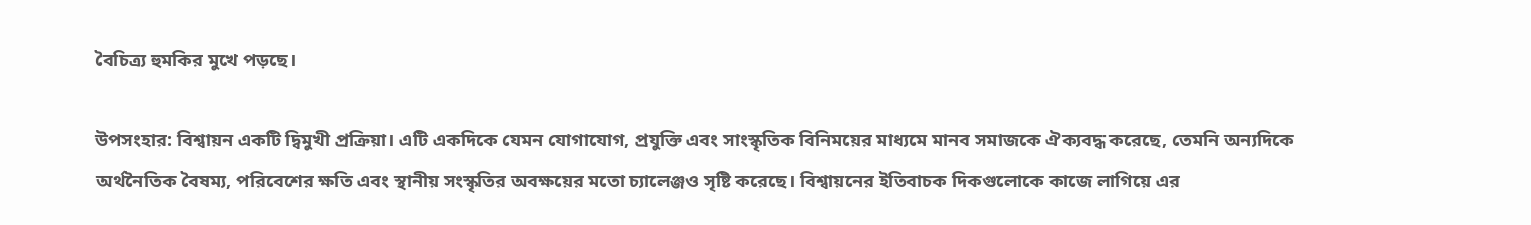বৈচিত্র্য হুমকির মুখে পড়ছে।

উপসংহার: বিশ্বায়ন একটি দ্বিমুখী প্রক্রিয়া। এটি একদিকে যেমন যোগাযোগ, প্রযুক্তি এবং সাংস্কৃতিক বিনিময়ের মাধ্যমে মানব সমাজকে ঐক্যবদ্ধ করেছে, তেমনি অন্যদিকে অর্থনৈতিক বৈষম্য, পরিবেশের ক্ষতি এবং স্থানীয় সংস্কৃতির অবক্ষয়ের মতো চ্যালেঞ্জও সৃষ্টি করেছে। বিশ্বায়নের ইতিবাচক দিকগুলোকে কাজে লাগিয়ে এর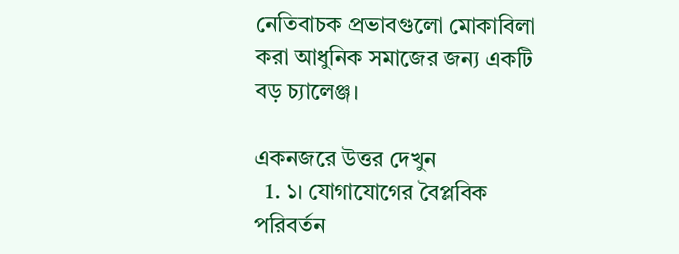নেতিবাচক প্রভাবগুলো মোকাবিলা করা আধুনিক সমাজের জন্য একটি বড় চ্যালেঞ্জ।

একনজরে উত্তর দেখুন
  1. ১। যোগাযোগের বৈপ্লবিক পরিবর্তন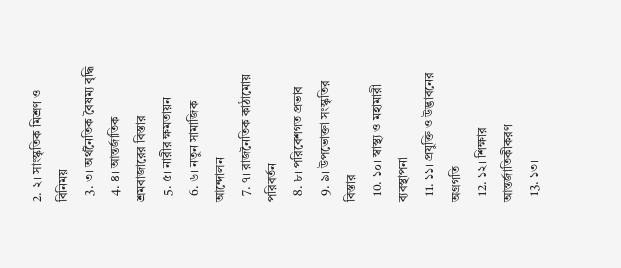2. ২। সাংস্কৃতিক মিশ্রণ ও বিনিময়
  3. ৩। অর্থনৈতিক বৈষম্য বৃদ্ধি
  4. ৪। আন্তর্জাতিক শ্রমবাজারের বিস্তার
  5. ৫। নারীর ক্ষমতায়ন
  6. ৬। নতুন সামাজিক আন্দোলন
  7. ৭। রাজনৈতিক কাঠামোয় পরিবর্তন
  8. ৮। পরিবেশগত প্রভাব
  9. ৯। উপভোক্তা সংস্কৃতির বিস্তার
  10. ১০। স্বাস্থ্য ও মহামারী ব্যবস্থাপনা
  11. ১১। প্রযুক্তি ও উদ্ভাবনের অগ্রগতি
  12. ১২। শিক্ষার আন্তর্জাতিকীকরণ
  13. ১৩।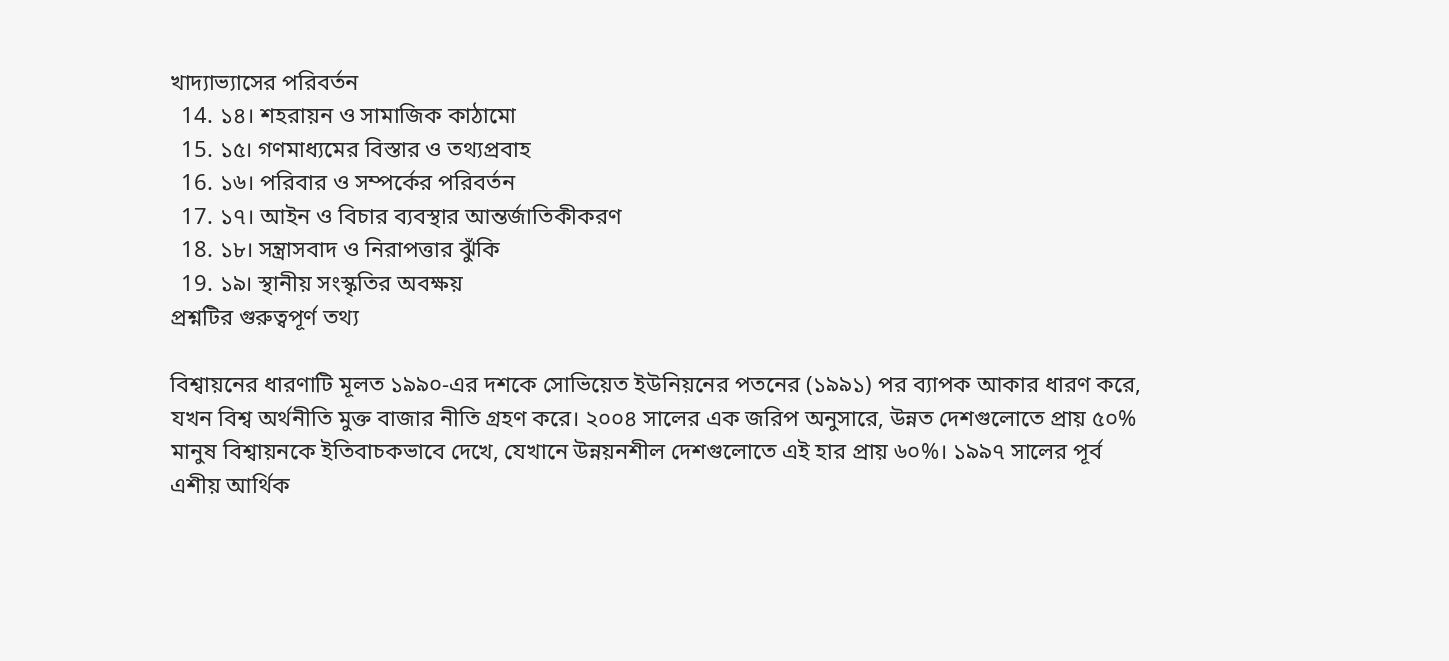খাদ্যাভ্যাসের পরিবর্তন
  14. ১৪। শহরায়ন ও সামাজিক কাঠামো
  15. ১৫। গণমাধ্যমের বিস্তার ও তথ্যপ্রবাহ
  16. ১৬। পরিবার ও সম্পর্কের পরিবর্তন
  17. ১৭। আইন ও বিচার ব্যবস্থার আন্তর্জাতিকীকরণ
  18. ১৮। সন্ত্রাসবাদ ও নিরাপত্তার ঝুঁকি
  19. ১৯। স্থানীয় সংস্কৃতির অবক্ষয়
প্রশ্নটির গুরুত্বপূর্ণ তথ্য

বিশ্বায়নের ধারণাটি মূলত ১৯৯০-এর দশকে সোভিয়েত ইউনিয়নের পতনের (১৯৯১) পর ব্যাপক আকার ধারণ করে, যখন বিশ্ব অর্থনীতি মুক্ত বাজার নীতি গ্রহণ করে। ২০০৪ সালের এক জরিপ অনুসারে, উন্নত দেশগুলোতে প্রায় ৫০% মানুষ বিশ্বায়নকে ইতিবাচকভাবে দেখে, যেখানে উন্নয়নশীল দেশগুলোতে এই হার প্রায় ৬০%। ১৯৯৭ সালের পূর্ব এশীয় আর্থিক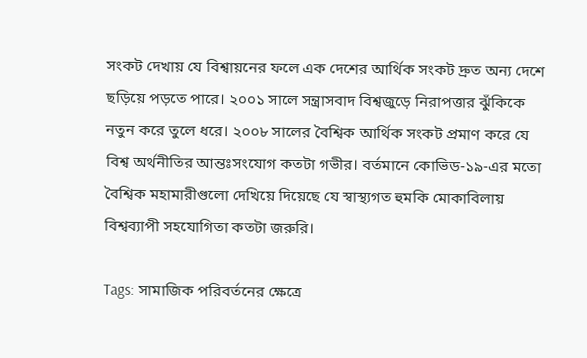সংকট দেখায় যে বিশ্বায়নের ফলে এক দেশের আর্থিক সংকট দ্রুত অন্য দেশে ছড়িয়ে পড়তে পারে। ২০০১ সালে সন্ত্রাসবাদ বিশ্বজুড়ে নিরাপত্তার ঝুঁকিকে নতুন করে তুলে ধরে। ২০০৮ সালের বৈশ্বিক আর্থিক সংকট প্রমাণ করে যে বিশ্ব অর্থনীতির আন্তঃসংযোগ কতটা গভীর। বর্তমানে কোভিড-১৯-এর মতো বৈশ্বিক মহামারীগুলো দেখিয়ে দিয়েছে যে স্বাস্থ্যগত হুমকি মোকাবিলায় বিশ্বব্যাপী সহযোগিতা কতটা জরুরি।

Tags: সামাজিক পরিবর্তনের ক্ষেত্রে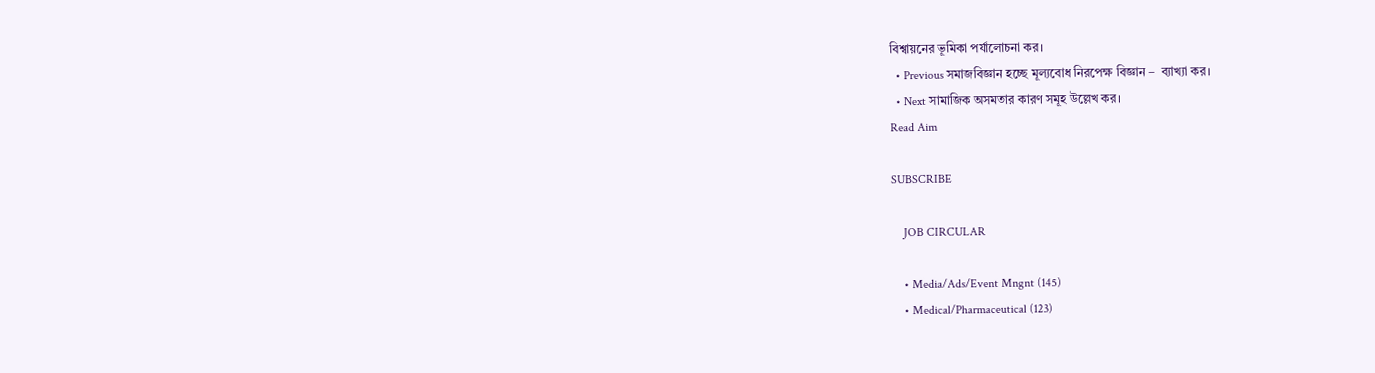বিশ্বায়নের ভূমিকা পর্যালোচনা কর।
  • Previous সমাজবিজ্ঞান হচ্ছে মূল্যবোধ নিরপেক্ষ বিজ্ঞান –  ব্যাখ্যা কর।
  • Next সামাজিক অসমতার কারণ সমূহ উল্লেখ কর।
Read Aim

SUBSCRIBE

    JOB CIRCULAR

    • Media/Ads/Event Mngnt (145)
    • Medical/Pharmaceutical (123)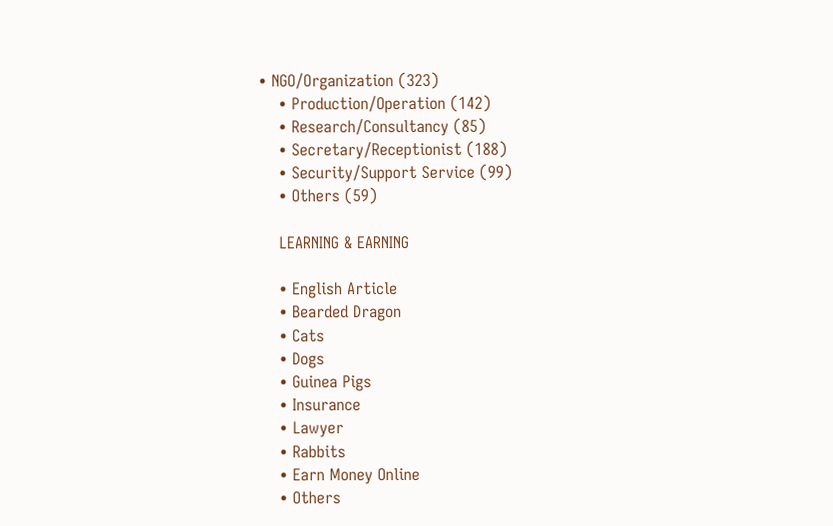• NGO/Organization (323)
    • Production/Operation (142)
    • Research/Consultancy (85)
    • Secretary/Receptionist (188)
    • Security/Support Service (99)
    • Others (59)

    LEARNING & EARNING

    • English Article
    • Bearded Dragon
    • Cats
    • Dogs
    • Guinea Pigs
    • Insurance
    • Lawyer
    • Rabbits
    • Earn Money Online
    • Others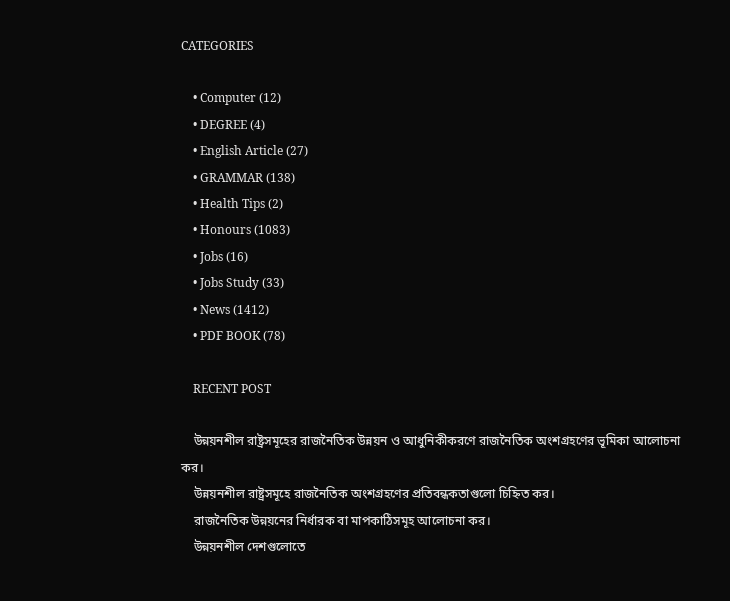CATEGORIES

    • Computer (12)
    • DEGREE (4)
    • English Article (27)
    • GRAMMAR (138)
    • Health Tips (2)
    • Honours (1083)
    • Jobs (16)
    • Jobs Study (33)
    • News (1412)
    • PDF BOOK (78)

    RECENT POST

    উন্নয়নশীল রাষ্ট্রসমূহের রাজনৈতিক উন্নয়ন ও আধুনিকীকরণে রাজনৈতিক অংশগ্রহণের ভূমিকা আলোচনা কর।
    উন্নয়নশীল রাষ্ট্রসমূহে রাজনৈতিক অংশগ্রহণের প্রতিবন্ধকতাগুলো চিহ্নিত কর।
    রাজনৈতিক উন্নয়নের নির্ধারক বা মাপকাঠিসমূহ আলোচনা কর।
    উন্নয়নশীল দেশগুলোতে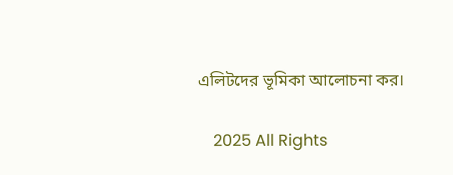এলিটদের ভূমিকা আলোচনা কর।

    2025 All Rights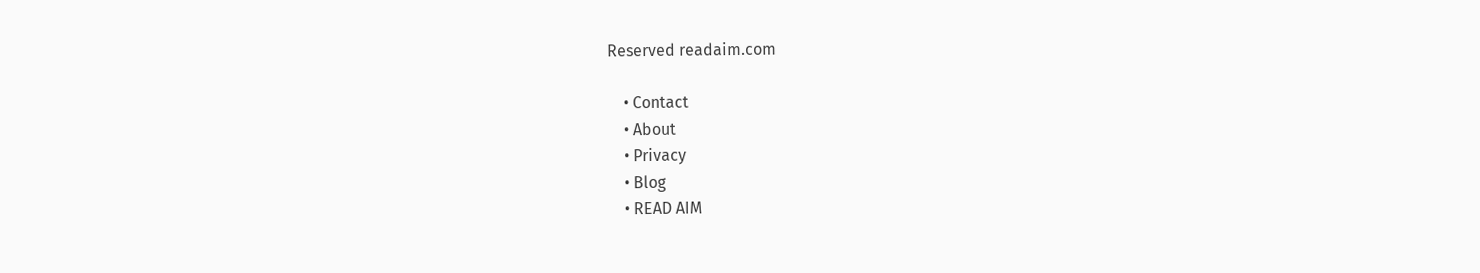Reserved readaim.com

    • Contact
    • About
    • Privacy
    • Blog
    • READ AIM